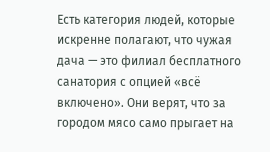Есть категория людей, которые искренне полагают, что чужая дача — это филиал бесплатного санатория с опцией «всё включено». Они верят, что за городом мясо само прыгает на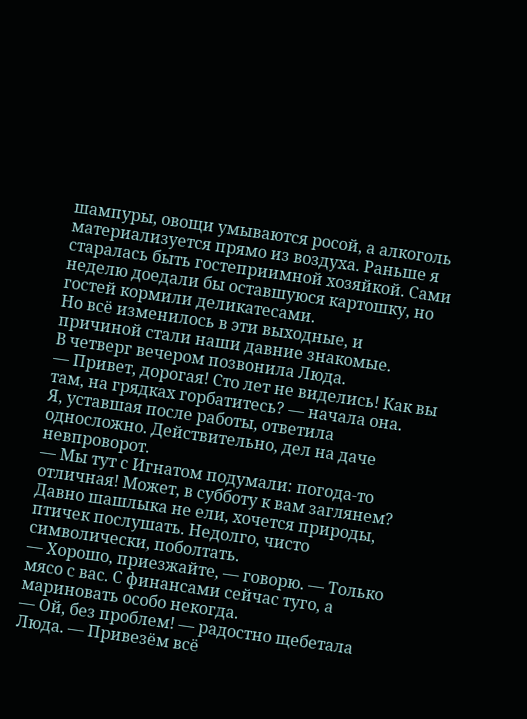шампуры, овощи умываются росой, а алкоголь материализуется прямо из воздуха. Раньше я старалась быть гостеприимной хозяйкой. Сами неделю доедали бы оставшуюся картошку, но гостей кормили деликатесами.
Но всё изменилось в эти выходные, и причиной стали наши давние знакомые.
В четверг вечером позвонила Люда.
— Привет, дорогая! Сто лет не виделись! Как вы там, на грядках горбатитесь? — начала она.
Я, уставшая после работы, ответила односложно. Действительно, дел на даче невпроворот.
— Мы тут с Игнатом подумали: погода-то отличная! Может, в субботу к вам заглянем? Давно шашлыка не ели, хочется природы, птичек послушать. Недолго, чисто символически, поболтать.
— Хорошо, приезжайте, — говорю. — Только мясо с вас. С финансами сейчас туго, а мариновать особо некогда.
— Ой, без проблем! — радостно щебетала Люда. — Привезём всё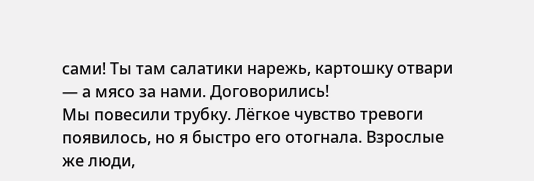сами! Ты там салатики нарежь, картошку отвари — а мясо за нами. Договорились!
Мы повесили трубку. Лёгкое чувство тревоги появилось, но я быстро его отогнала. Взрослые же люди,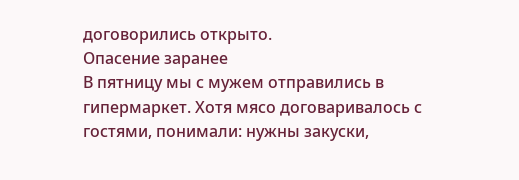договорились открыто.
Опасение заранее
В пятницу мы с мужем отправились в гипермаркет. Хотя мясо договаривалось с гостями, понимали: нужны закуски,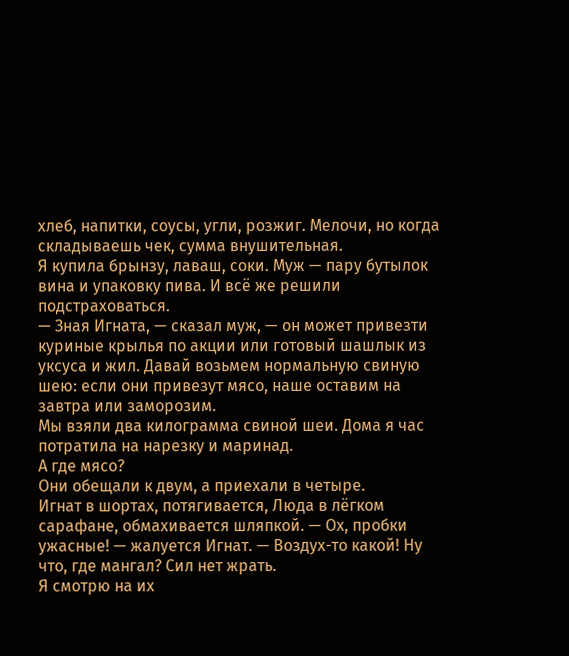хлеб, напитки, соусы, угли, розжиг. Мелочи, но когда складываешь чек, сумма внушительная.
Я купила брынзу, лаваш, соки. Муж — пару бутылок вина и упаковку пива. И всё же решили подстраховаться.
— Зная Игната, — сказал муж, — он может привезти куриные крылья по акции или готовый шашлык из уксуса и жил. Давай возьмем нормальную свиную шею: если они привезут мясо, наше оставим на завтра или заморозим.
Мы взяли два килограмма свиной шеи. Дома я час потратила на нарезку и маринад.
А где мясо?
Они обещали к двум, а приехали в четыре.
Игнат в шортах, потягивается, Люда в лёгком сарафане, обмахивается шляпкой. — Ох, пробки ужасные! — жалуется Игнат. — Воздух-то какой! Ну что, где мангал? Сил нет жрать.
Я смотрю на их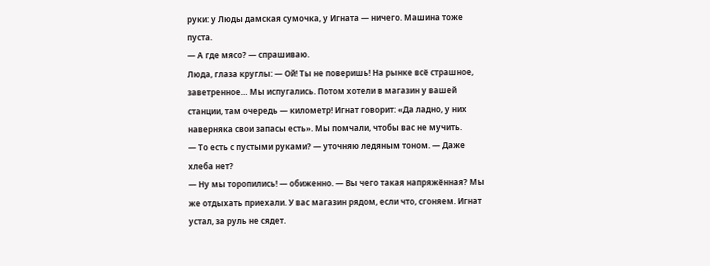руки: у Люды дамская сумочка, у Игната — ничего. Машина тоже пуста.
— А где мясо? — спрашиваю.
Люда, глаза круглы: — Ой! Ты не поверишь! На рынке всё страшное, заветренное… Мы испугались. Потом хотели в магазин у вашей станции, там очередь — километр! Игнат говорит: «Да ладно, у них наверняка свои запасы есть». Мы помчали, чтобы вас не мучить.
— То есть с пустыми руками? — уточняю ледяным тоном. — Даже хлеба нет?
— Ну мы торопились! — обиженно. — Вы чего такая напряжённая? Мы же отдыхать приехали. У вас магазин рядом, если что, сгоняем. Игнат устал, за руль не сядет.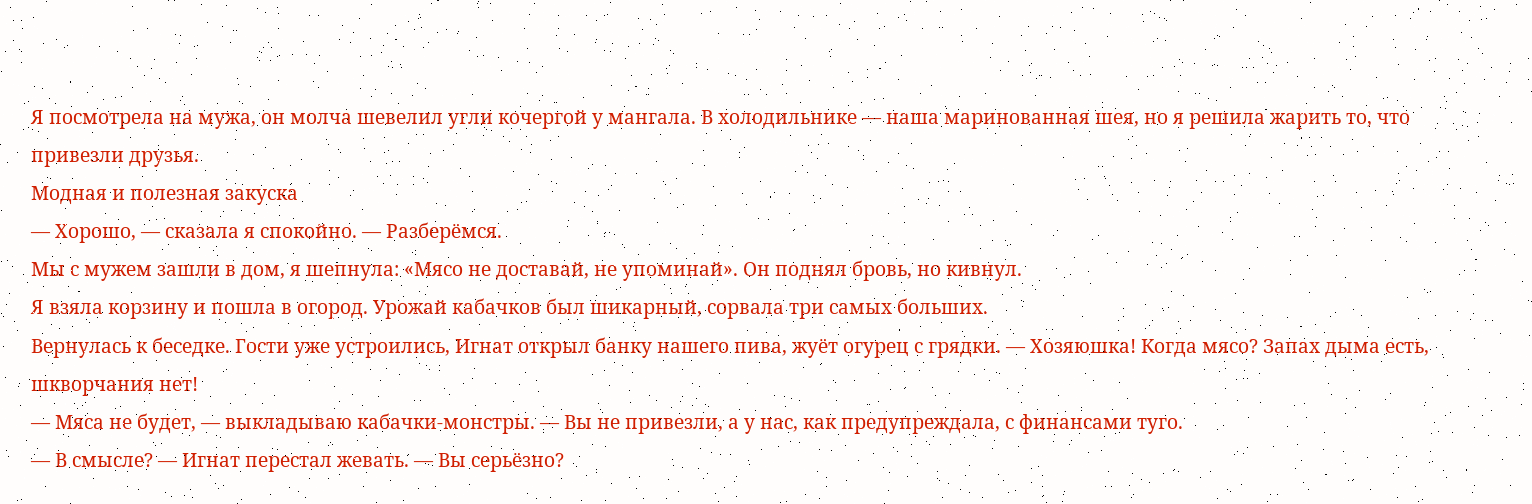Я посмотрела на мужа, он молча шевелил угли кочергой у мангала. В холодильнике — наша маринованная шея, но я решила жарить то, что привезли друзья.
Модная и полезная закуска
— Хорошо, — сказала я спокойно. — Разберёмся.
Мы с мужем зашли в дом, я шепнула: «Мясо не доставай, не упоминай». Он поднял бровь, но кивнул.
Я взяла корзину и пошла в огород. Урожай кабачков был шикарный, сорвала три самых больших.
Вернулась к беседке. Гости уже устроились, Игнат открыл банку нашего пива, жуёт огурец с грядки. — Хозяюшка! Когда мясо? Запах дыма есть, шкворчания нет!
— Мяса не будет, — выкладываю кабачки-монстры. — Вы не привезли, а у нас, как предупреждала, с финансами туго.
— В смысле? — Игнат перестал жевать. — Вы серьёзно?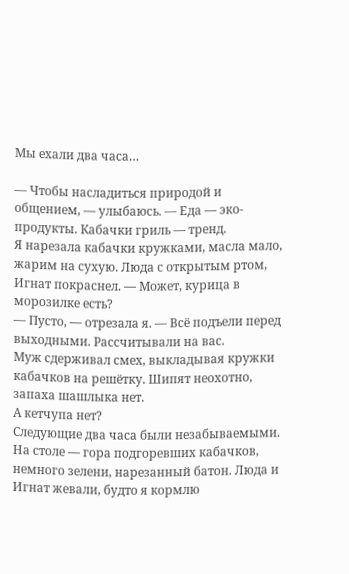Мы ехали два часа…

— Чтобы насладиться природой и общением, — улыбаюсь. — Еда — эко-продукты. Кабачки гриль — тренд.
Я нарезала кабачки кружками, масла мало, жарим на сухую. Люда с открытым ртом, Игнат покраснел. — Может, курица в морозилке есть?
— Пусто, — отрезала я. — Всё подъели перед выходными. Рассчитывали на вас.
Муж сдерживал смех, выкладывая кружки кабачков на решётку. Шипят неохотно, запаха шашлыка нет.
А кетчупа нет?
Следующие два часа были незабываемыми. На столе — гора подгоревших кабачков, немного зелени, нарезанный батон. Люда и Игнат жевали, будто я кормлю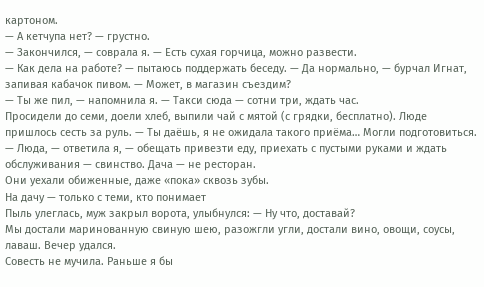картоном.
— А кетчупа нет? — грустно.
— Закончился, — соврала я. — Есть сухая горчица, можно развести.
— Как дела на работе? — пытаюсь поддержать беседу. — Да нормально, — бурчал Игнат, запивая кабачок пивом. — Может, в магазин съездим?
— Ты же пил, — напомнила я. — Такси сюда — сотни три, ждать час.
Просидели до семи, доели хлеб, выпили чай с мятой (с грядки, бесплатно). Люде пришлось сесть за руль. — Ты даёшь, я не ожидала такого приёма… Могли подготовиться.
— Люда, — ответила я, — обещать привезти еду, приехать с пустыми руками и ждать обслуживания — свинство. Дача — не ресторан.
Они уехали обиженные, даже «пока» сквозь зубы.
На дачу — только с теми, кто понимает
Пыль улеглась, муж закрыл ворота, улыбнулся: — Ну что, доставай?
Мы достали маринованную свиную шею, разожгли угли, достали вино, овощи, соусы, лаваш. Вечер удался.
Совесть не мучила. Раньше я бы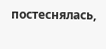постеснялась,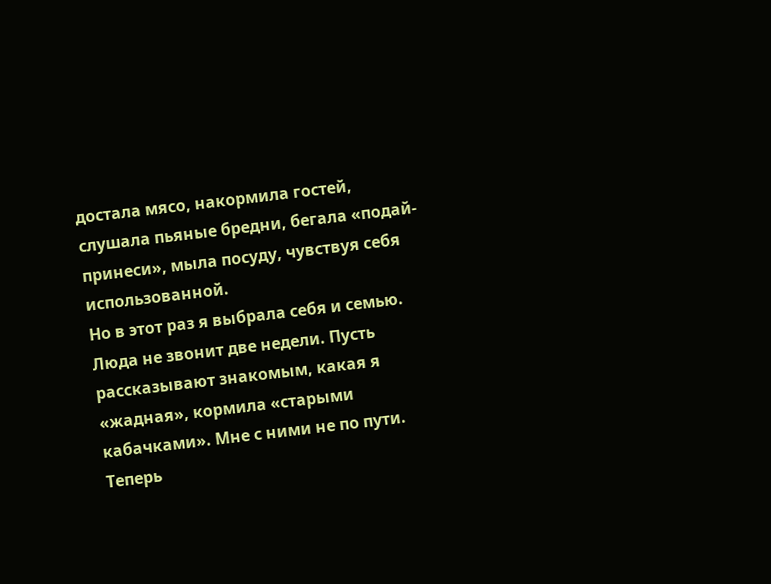достала мясо, накормила гостей, слушала пьяные бредни, бегала «подай-принеси», мыла посуду, чувствуя себя использованной.
Но в этот раз я выбрала себя и семью.
Люда не звонит две недели. Пусть рассказывают знакомым, какая я «жадная», кормила «старыми кабачками». Мне с ними не по пути.
Теперь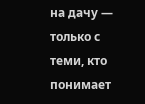на дачу — только с теми, кто понимает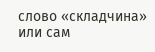слово «складчина» или сам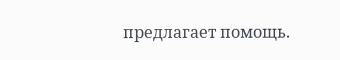предлагает помощь.